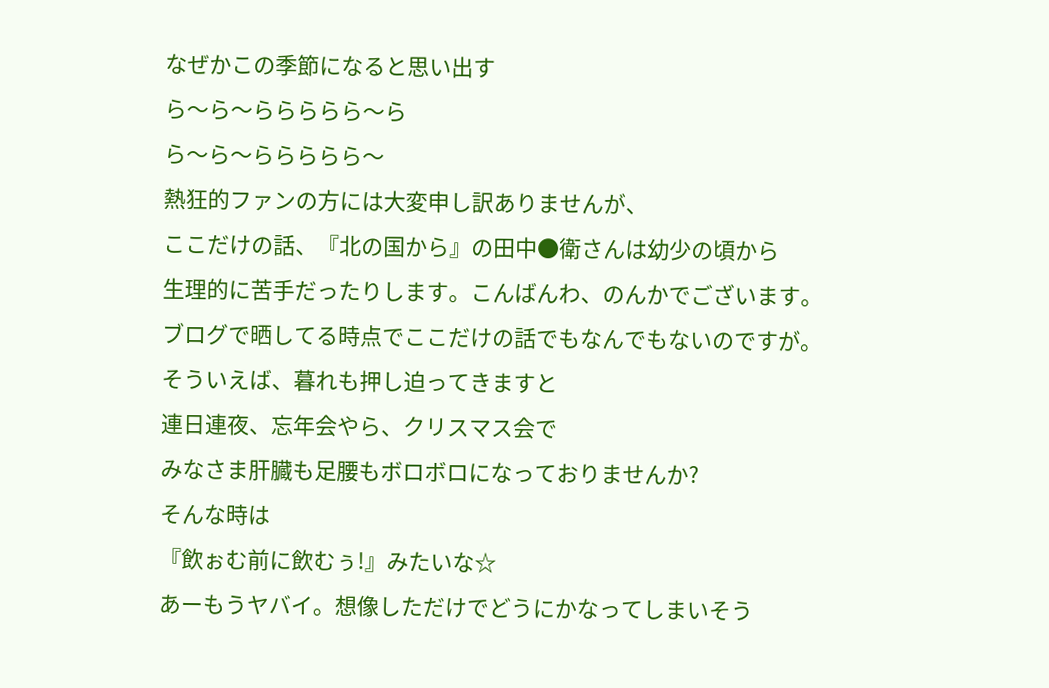なぜかこの季節になると思い出す
ら〜ら〜ららららら〜ら
ら〜ら〜ららららら〜
熱狂的ファンの方には大変申し訳ありませんが、
ここだけの話、『北の国から』の田中●衛さんは幼少の頃から
生理的に苦手だったりします。こんばんわ、のんかでございます。
ブログで晒してる時点でここだけの話でもなんでもないのですが。
そういえば、暮れも押し迫ってきますと
連日連夜、忘年会やら、クリスマス会で
みなさま肝臓も足腰もボロボロになっておりませんか?
そんな時は
『飲ぉむ前に飲むぅ!』みたいな☆
あーもうヤバイ。想像しただけでどうにかなってしまいそう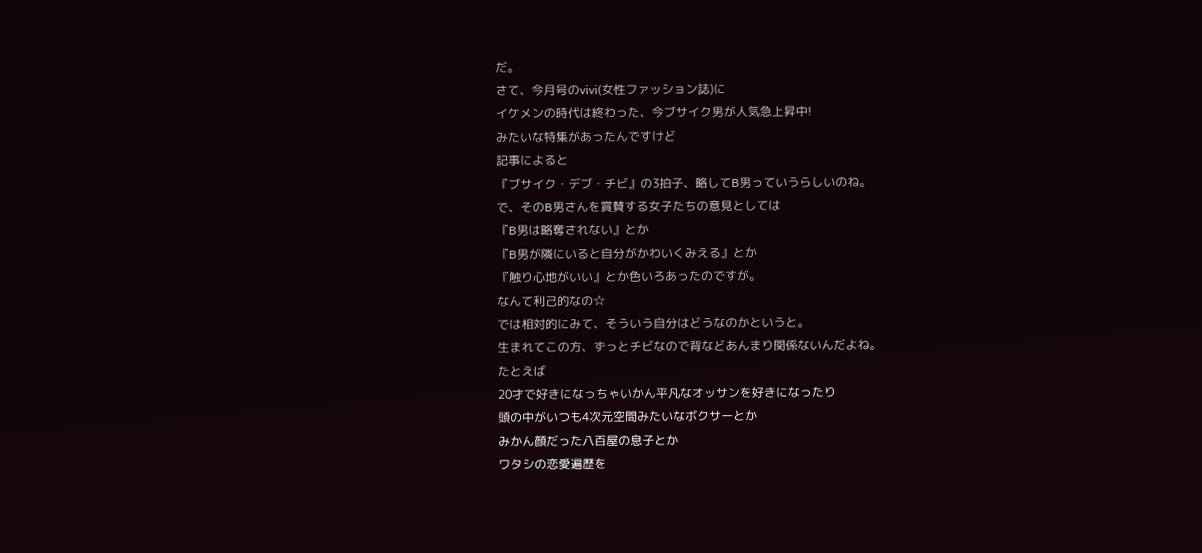だ。
さて、今月号のvivi(女性ファッション誌)に
イケメンの時代は終わった、今ブサイク男が人気急上昇中!
みたいな特集があったんですけど
記事によると
『ブサイク・デブ・チビ』の3拍子、略してB男っていうらしいのね。
で、そのB男さんを賞賛する女子たちの意見としては
『B男は略奪されない』とか
『B男が隣にいると自分がかわいくみえる』とか
『触り心地がいい』とか色いろあったのですが。
なんて利己的なの☆
では相対的にみて、そういう自分はどうなのかというと。
生まれてこの方、ずっとチビなので背などあんまり関係ないんだよね。
たとえば
20才で好きになっちゃいかん平凡なオッサンを好きになったり
頭の中がいつも4次元空間みたいなボクサーとか
みかん顔だった八百屋の息子とか
ワタシの恋愛遍歴を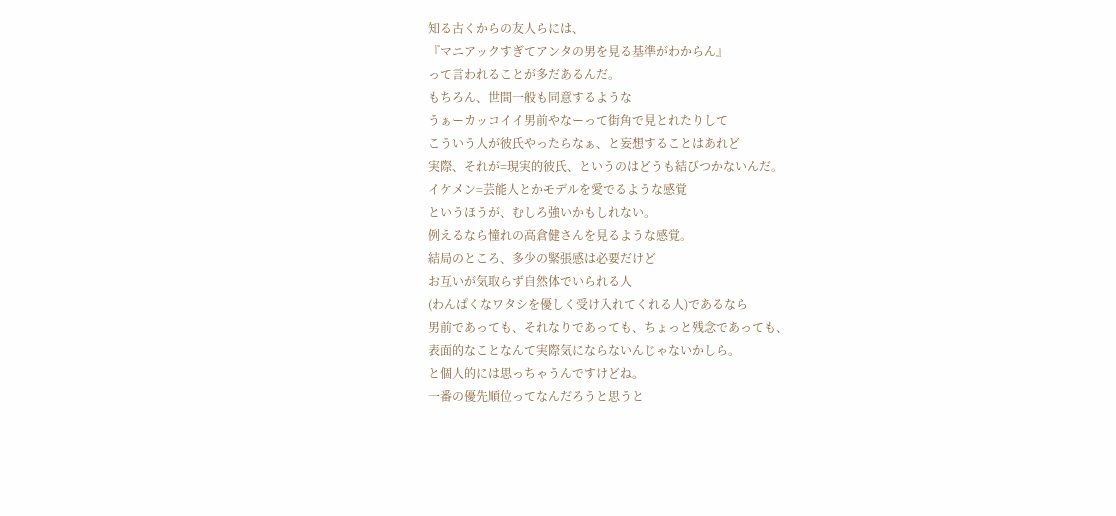知る古くからの友人らには、
『マニアックすぎてアンタの男を見る基準がわからん』
って言われることが多だあるんだ。
もちろん、世間一般も同意するような
うぁーカッコイイ男前やなーって街角で見とれたりして
こういう人が彼氏やったらなぁ、と妄想することはあれど
実際、それが=現実的彼氏、というのはどうも結びつかないんだ。
イケメン=芸能人とかモデルを愛でるような感覚
というほうが、むしろ強いかもしれない。
例えるなら憧れの高倉健さんを見るような感覚。
結局のところ、多少の緊張感は必要だけど
お互いが気取らず自然体でいられる人
(わんぱくなワタシを優しく受け入れてくれる人)であるなら
男前であっても、それなりであっても、ちょっと残念であっても、
表面的なことなんて実際気にならないんじゃないかしら。
と個人的には思っちゃうんですけどね。
一番の優先順位ってなんだろうと思うと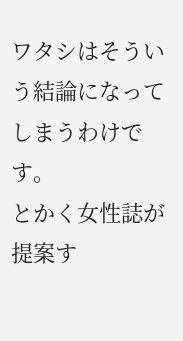ワタシはそういう結論になってしまうわけです。
とかく女性誌が提案す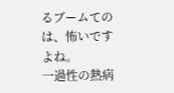るブームてのは、怖いですよね。
一過性の熱病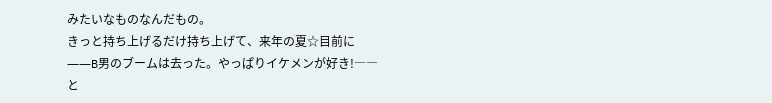みたいなものなんだもの。
きっと持ち上げるだけ持ち上げて、来年の夏☆目前に
――B男のブームは去った。やっぱりイケメンが好き!――
と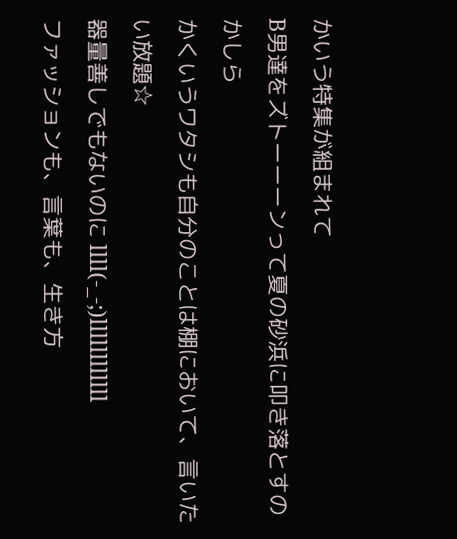かいう特集が組まれて
B男達をズトーーーンって夏の砂浜に叩き落とすのかしら
かくいうワタシも自分のことは棚において、言いたい放題☆
器量善しでもないのに llll(-_-;)llllllllllll
ファッションも、言葉も、生き方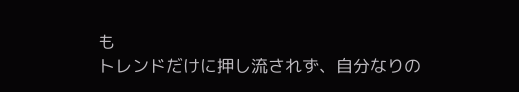も
トレンドだけに押し流されず、自分なりの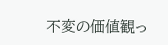不変の価値観っ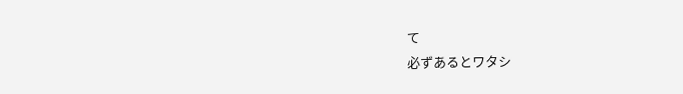て
必ずあるとワタシ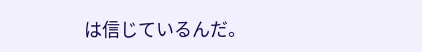は信じているんだ。